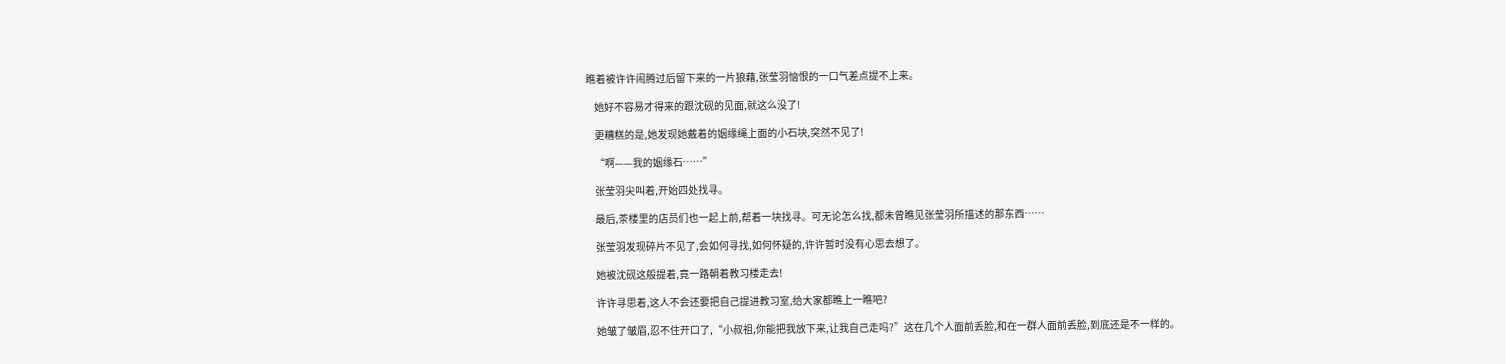瞧着被许许闹腾过后留下来的一片狼藉,张莹羽恼恨的一口气差点提不上来。

    她好不容易才得来的跟沈砚的见面,就这么没了!

    更糟糕的是,她发现她戴着的姻缘绳上面的小石块,突然不见了!

    “啊——我的姻缘石……”

    张莹羽尖叫着,开始四处找寻。

    最后,茶楼里的店员们也一起上前,帮着一块找寻。可无论怎么找,都未曾瞧见张莹羽所描述的那东西……

    张莹羽发现碎片不见了,会如何寻找,如何怀疑的,许许暂时没有心思去想了。

    她被沈砚这般提着,竟一路朝着教习楼走去!

    许许寻思着,这人不会还要把自己提进教习室,给大家都瞧上一瞧吧?

    她皱了皱眉,忍不住开口了,“小叔祖,你能把我放下来,让我自己走吗?”这在几个人面前丢脸,和在一群人面前丢脸,到底还是不一样的。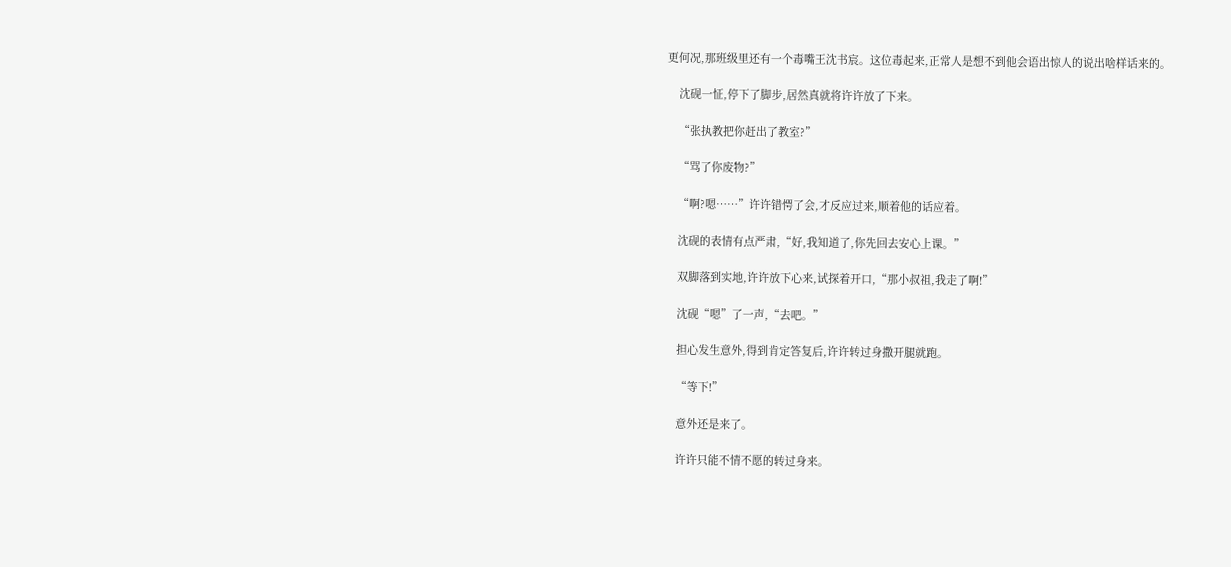更何况,那班级里还有一个毒嘴王沈书宸。这位毒起来,正常人是想不到他会语出惊人的说出啥样话来的。

    沈砚一怔,停下了脚步,居然真就将许许放了下来。

    “张执教把你赶出了教室?”

    “骂了你废物?”

    “啊?嗯……”许许错愕了会,才反应过来,顺着他的话应着。

    沈砚的表情有点严肃,“好,我知道了,你先回去安心上课。”

    双脚落到实地,许许放下心来,试探着开口,“那小叔祖,我走了啊!”

    沈砚“嗯”了一声,“去吧。”

    担心发生意外,得到肯定答复后,许许转过身撒开腿就跑。

    “等下!”

    意外还是来了。

    许许只能不情不愿的转过身来。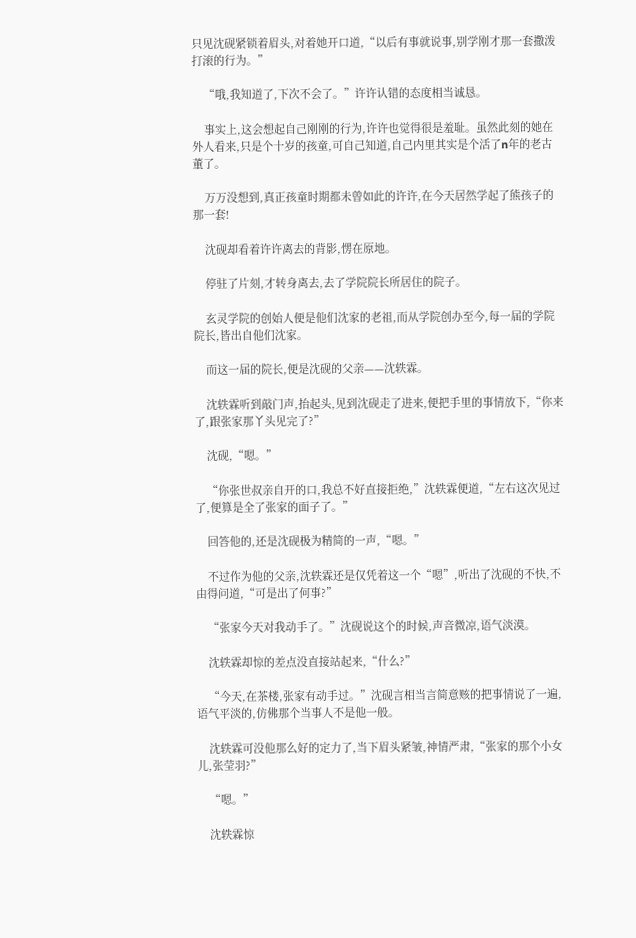只见沈砚紧锁着眉头,对着她开口道,“以后有事就说事,别学刚才那一套撒泼打滚的行为。”

    “哦,我知道了,下次不会了。”许许认错的态度相当诚恳。

    事实上,这会想起自己刚刚的行为,许许也觉得很是羞耻。虽然此刻的她在外人看来,只是个十岁的孩童,可自己知道,自己内里其实是个活了n年的老古董了。

    万万没想到,真正孩童时期都未曾如此的许许,在今天居然学起了熊孩子的那一套!

    沈砚却看着许许离去的背影,愣在原地。

    停驻了片刻,才转身离去,去了学院院长所居住的院子。

    玄灵学院的创始人便是他们沈家的老祖,而从学院创办至今,每一届的学院院长,皆出自他们沈家。

    而这一届的院长,便是沈砚的父亲——沈轶霖。

    沈轶霖听到敲门声,抬起头,见到沈砚走了进来,便把手里的事情放下,“你来了,跟张家那丫头见完了?”

    沈砚,“嗯。”

    “你张世叔亲自开的口,我总不好直接拒绝,”沈轶霖便道,“左右这次见过了,便算是全了张家的面子了。”

    回答他的,还是沈砚极为精简的一声,“嗯。”

    不过作为他的父亲,沈轶霖还是仅凭着这一个“嗯”,听出了沈砚的不快,不由得问道,“可是出了何事?”

    “张家今天对我动手了。”沈砚说这个的时候,声音微凉,语气淡漠。

    沈轶霖却惊的差点没直接站起来,“什么?”

    “今天,在茶楼,张家有动手过。”沈砚言相当言简意赅的把事情说了一遍,语气平淡的,仿佛那个当事人不是他一般。

    沈轶霖可没他那么好的定力了,当下眉头紧皱,神情严肃,“张家的那个小女儿,张莹羽?”

    “嗯。”

    沈轶霖惊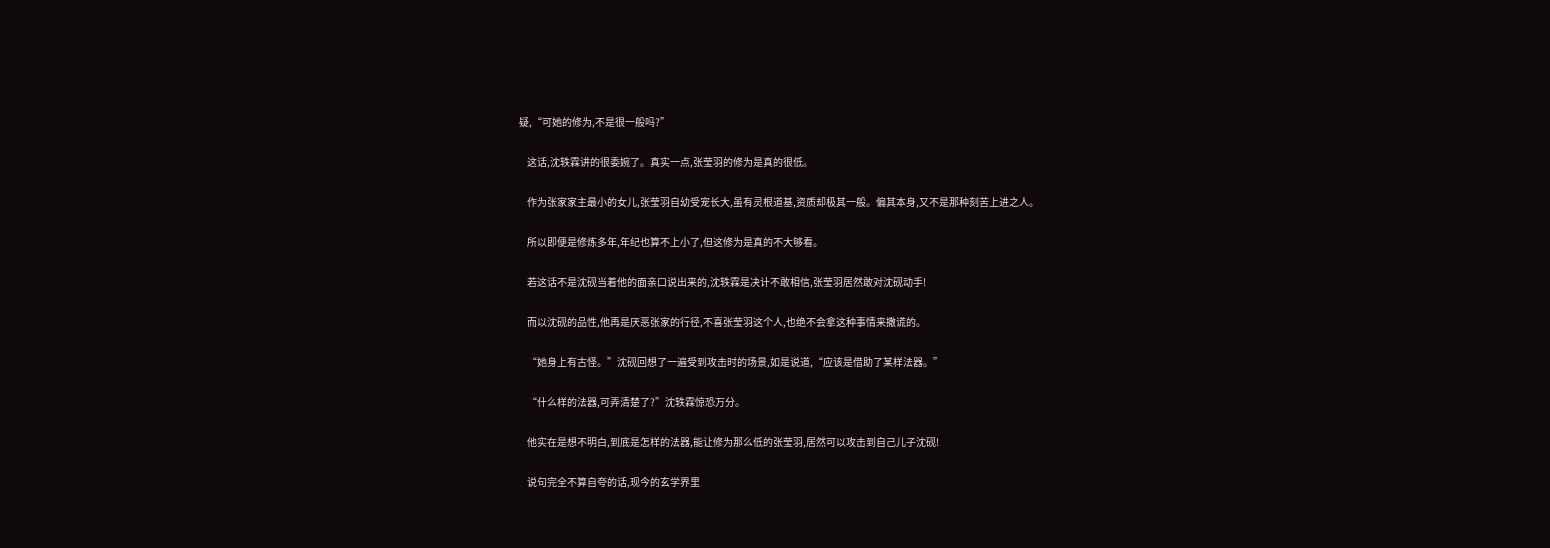疑,“可她的修为,不是很一般吗?”

    这话,沈轶霖讲的很委婉了。真实一点,张莹羽的修为是真的很低。

    作为张家家主最小的女儿,张莹羽自幼受宠长大,虽有灵根道基,资质却极其一般。偏其本身,又不是那种刻苦上进之人。

    所以即便是修炼多年,年纪也算不上小了,但这修为是真的不大够看。

    若这话不是沈砚当着他的面亲口说出来的,沈轶霖是决计不敢相信,张莹羽居然敢对沈砚动手!

    而以沈砚的品性,他再是厌恶张家的行径,不喜张莹羽这个人,也绝不会拿这种事情来撒谎的。

    “她身上有古怪。”沈砚回想了一遍受到攻击时的场景,如是说道,“应该是借助了某样法器。”

    “什么样的法器,可弄清楚了?”沈轶霖惊恐万分。

    他实在是想不明白,到底是怎样的法器,能让修为那么低的张莹羽,居然可以攻击到自己儿子沈砚!

    说句完全不算自夸的话,现今的玄学界里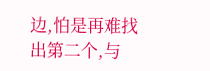边,怕是再难找出第二个,与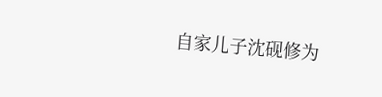自家儿子沈砚修为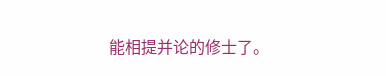能相提并论的修士了。